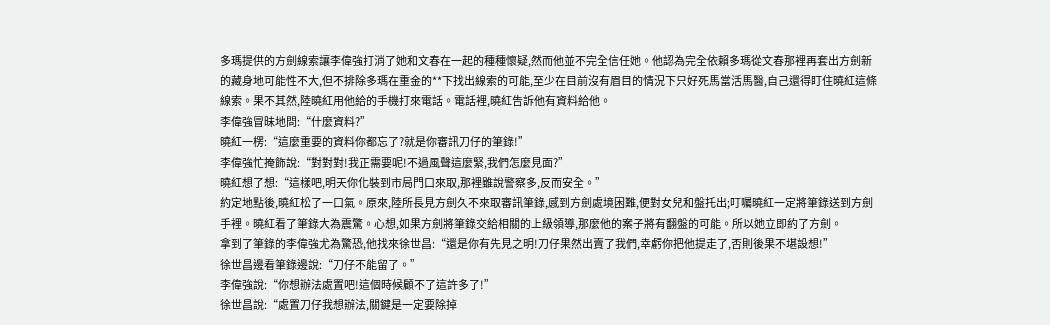多瑪提供的方劍線索讓李偉強打消了她和文春在一起的種種懷疑,然而他並不完全信任她。他認為完全依賴多瑪從文春那裡再套出方劍新的藏身地可能性不大,但不排除多瑪在重金的**下找出線索的可能,至少在目前沒有眉目的情況下只好死馬當活馬醫,自己還得盯住曉紅這條線索。果不其然,陸曉紅用他給的手機打來電話。電話裡,曉紅告訴他有資料給他。
李偉強冒昧地問:“什麼資料?”
曉紅一楞:“這麼重要的資料你都忘了?就是你審訊刀仔的筆錄!”
李偉強忙掩飾說:“對對對!我正需要呢!不過風聲這麼緊,我們怎麼見面?”
曉紅想了想:“這樣吧,明天你化裝到市局門口來取,那裡雖說警察多,反而安全。”
約定地點後,曉紅松了一口氣。原來,陸所長見方劍久不來取審訊筆錄,感到方劍處境困難,便對女兒和盤托出;叮囑曉紅一定將筆錄送到方劍手裡。曉紅看了筆錄大為震驚。心想,如果方劍將筆錄交給相關的上級領導,那麼他的案子將有翻盤的可能。所以她立即約了方劍。
拿到了筆錄的李偉強尤為驚恐,他找來徐世昌:“還是你有先見之明!刀仔果然出賣了我們,幸虧你把他提走了,否則後果不堪設想!”
徐世昌邊看筆錄邊說:“刀仔不能留了。”
李偉強說:“你想辦法處置吧!這個時候顧不了這許多了!”
徐世昌說:“處置刀仔我想辦法,關鍵是一定要除掉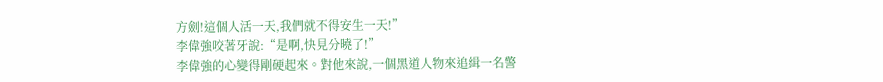方劍!這個人活一天,我們就不得安生一天!”
李偉強咬著牙說:“是啊,快見分曉了!”
李偉強的心變得剛硬起來。對他來說,一個黑道人物來追緝一名警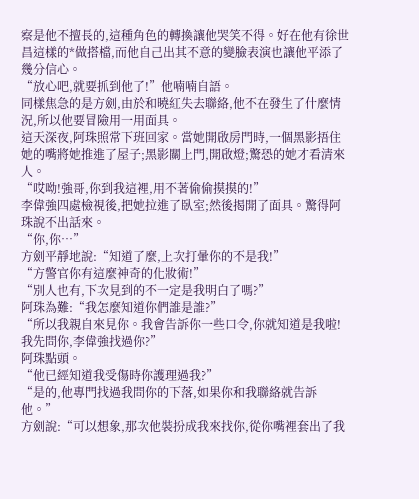察是他不擅長的,這種角色的轉換讓他哭笑不得。好在他有徐世昌這樣的*做搭檔,而他自己出其不意的變臉表演也讓他平添了幾分信心。
“放心吧,就要抓到他了!”他喃喃自語。
同樣焦急的是方劍,由於和曉紅失去聯絡,他不在發生了什麼情況,所以他要冒險用一用面具。
這天深夜,阿珠照常下班回家。當她開啟房門時,一個黑影捂住她的嘴將她推進了屋子;黑影關上門,開啟燈;驚恐的她才看清來人。
“哎呦!強哥,你到我這裡,用不著偷偷摸摸的!”
李偉強四處檢視後,把她拉進了臥室;然後揭開了面具。驚得阿珠說不出話來。
“你,你…”
方劍平靜地說:“知道了麼,上次打暈你的不是我!”
“方警官你有這麼神奇的化妝術!”
“別人也有,下次見到的不一定是我明白了嗎?”
阿珠為難:“我怎麼知道你們誰是誰?”
“所以我親自來見你。我會告訴你一些口令,你就知道是我啦!我先問你,李偉強找過你?”
阿珠點頭。
“他已經知道我受傷時你護理過我?”
“是的,他專門找過我問你的下落,如果你和我聯絡就告訴他。”
方劍說:“可以想象,那次他裝扮成我來找你,從你嘴裡套出了我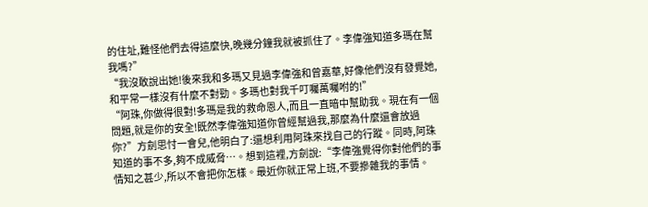的住址,難怪他們去得這麼快,晚幾分鐘我就被抓住了。李偉強知道多瑪在幫我嗎?”
“我沒敢說出她!後來我和多瑪又見過李偉強和曾嘉華,好像他們沒有發覺她,和平常一樣沒有什麼不對勁。多瑪也對我千叮囑萬囑咐的!”
“阿珠,你做得很對!多瑪是我的救命恩人,而且一直暗中幫助我。現在有一個問題,就是你的安全!既然李偉強知道你曾經幫過我,那麼為什麼還會放過你?”方劍思忖一會兒,他明白了:還想利用阿珠來找自己的行蹤。同時,阿珠知道的事不多,夠不成威脅…。想到這裡,方劍說:“李偉強覺得你對他們的事情知之甚少,所以不會把你怎樣。最近你就正常上班,不要摻雜我的事情。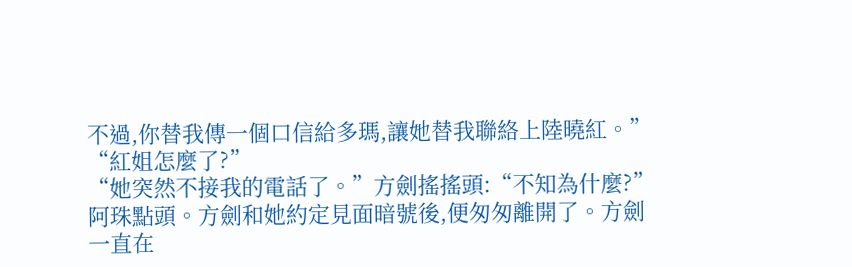不過,你替我傳一個口信給多瑪,讓她替我聯絡上陸曉紅。”
“紅姐怎麼了?”
“她突然不接我的電話了。”方劍搖搖頭:“不知為什麼?”
阿珠點頭。方劍和她約定見面暗號後,便匆匆離開了。方劍一直在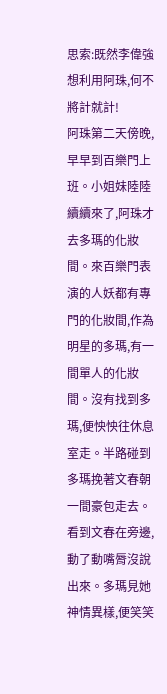思索:既然李偉強想利用阿珠,何不將計就計!
阿珠第二天傍晚,早早到百樂門上班。小姐妹陸陸續續來了,阿珠才去多瑪的化妝間。來百樂門表演的人妖都有專門的化妝間,作為明星的多瑪,有一間單人的化妝間。沒有找到多瑪,便怏怏往休息室走。半路碰到多瑪挽著文春朝一間豪包走去。
看到文春在旁邊,動了動嘴脣沒說出來。多瑪見她神情異樣,便笑笑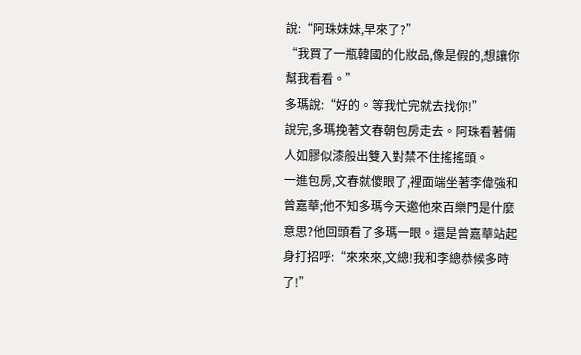說:“阿珠妹妹,早來了?”
“我買了一瓶韓國的化妝品,像是假的,想讓你幫我看看。”
多瑪說:“好的。等我忙完就去找你!”
說完,多瑪挽著文春朝包房走去。阿珠看著倆人如膠似漆般出雙入對禁不住搖搖頭。
一進包房,文春就傻眼了,裡面端坐著李偉強和曾嘉華;他不知多瑪今天邀他來百樂門是什麼意思?他回頭看了多瑪一眼。還是曾嘉華站起身打招呼:“來來來,文總!我和李總恭候多時了!”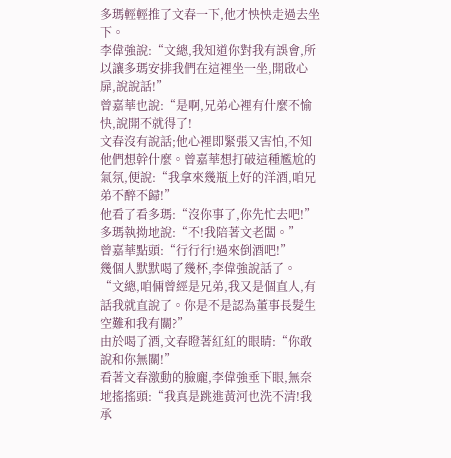多瑪輕輕推了文春一下,他才怏怏走過去坐下。
李偉強說:“文總,我知道你對我有誤會,所以讓多瑪安排我們在這裡坐一坐,開啟心扉,說說話!”
曾嘉華也說:“是啊,兄弟心裡有什麼不愉快,說開不就得了!
文春沒有說話;他心裡即緊張又害怕,不知他們想幹什麼。曾嘉華想打破這種尷尬的氣氛,便說:“我拿來幾瓶上好的洋酒,咱兄弟不醉不歸!”
他看了看多瑪:“沒你事了,你先忙去吧!”
多瑪執拗地說:“不!我陪著文老闆。”
曾嘉華點頭:“行行行!過來倒酒吧!”
幾個人默默喝了幾杯,李偉強說話了。
“文總,咱倆曾經是兄弟,我又是個直人,有話我就直說了。你是不是認為董事長髮生空難和我有關?”
由於喝了酒,文春瞪著紅紅的眼睛:“你敢說和你無關!”
看著文春激動的臉龐,李偉強垂下眼,無奈地搖搖頭:“我真是跳進黃河也洗不清!我承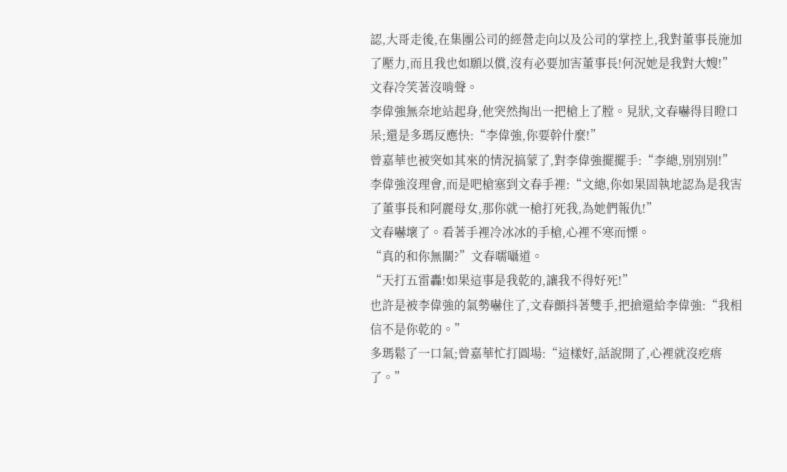認,大哥走後,在集團公司的經營走向以及公司的掌控上,我對董事長施加了壓力,而且我也如願以償,沒有必要加害董事長!何況她是我對大嫂!”
文春冷笑著沒啃聲。
李偉強無奈地站起身,他突然掏出一把槍上了膛。見狀,文春嚇得目瞪口呆;還是多瑪反應快:“李偉強,你要幹什麼!”
曾嘉華也被突如其來的情況搞蒙了,對李偉強擺擺手:“李總,別別別!”
李偉強沒理會,而是吧槍塞到文春手裡:“文總,你如果固執地認為是我害了董事長和阿麗母女,那你就一槍打死我,為她們報仇!”
文春嚇壞了。看著手裡冷冰冰的手槍,心裡不寒而慄。
“真的和你無關?”文春嚅囁道。
“天打五雷轟!如果這事是我乾的,讓我不得好死!”
也許是被李偉強的氣勢嚇住了,文春顫抖著雙手,把搶還給李偉強:“我相信不是你乾的。”
多瑪鬆了一口氣;曾嘉華忙打圓場:“這樣好,話說開了,心裡就沒疙瘩了。”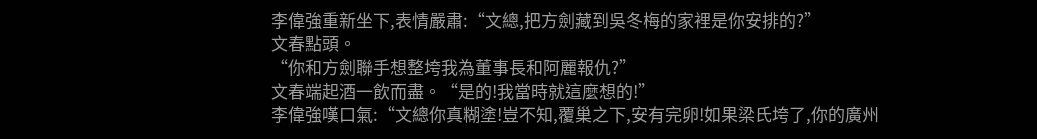李偉強重新坐下,表情嚴肅:“文總,把方劍藏到吳冬梅的家裡是你安排的?”
文春點頭。
“你和方劍聯手想整垮我為董事長和阿麗報仇?”
文春端起酒一飲而盡。“是的!我當時就這麼想的!”
李偉強嘆口氣:“文總你真糊塗!豈不知,覆巢之下,安有完卵!如果梁氏垮了,你的廣州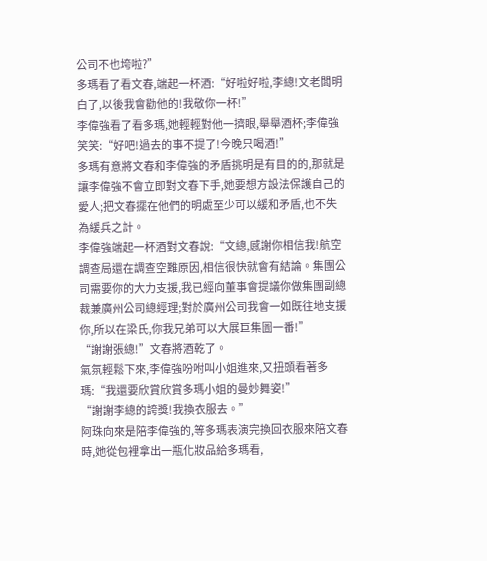公司不也垮啦?”
多瑪看了看文春,端起一杯酒:“好啦好啦,李總!文老闆明白了,以後我會勸他的!我敬你一杯!”
李偉強看了看多瑪,她輕輕對他一擠眼,舉舉酒杯;李偉強笑笑:“好吧!過去的事不提了!今晚只喝酒!”
多瑪有意將文春和李偉強的矛盾挑明是有目的的,那就是讓李偉強不會立即對文春下手,她要想方設法保護自己的愛人;把文春擺在他們的明處至少可以緩和矛盾,也不失為緩兵之計。
李偉強端起一杯酒對文春說:“文總,感謝你相信我!航空調查局還在調查空難原因,相信很快就會有結論。集團公司需要你的大力支援,我已經向董事會提議你做集團副總裁兼廣州公司總經理;對於廣州公司我會一如既往地支援你,所以在梁氏,你我兄弟可以大展巨集圖一番!”
“謝謝張總!”文春將酒乾了。
氣氛輕鬆下來,李偉強吩咐叫小姐進來,又扭頭看著多瑪:“我還要欣賞欣賞多瑪小姐的曼妙舞姿!”
“謝謝李總的誇獎!我換衣服去。”
阿珠向來是陪李偉強的,等多瑪表演完換回衣服來陪文春時,她從包裡拿出一瓶化妝品給多瑪看,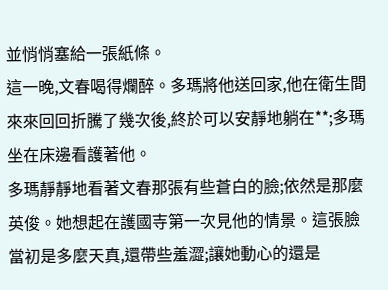並悄悄塞給一張紙條。
這一晚,文春喝得爛醉。多瑪將他送回家,他在衛生間來來回回折騰了幾次後,終於可以安靜地躺在**;多瑪坐在床邊看護著他。
多瑪靜靜地看著文春那張有些蒼白的臉;依然是那麼英俊。她想起在護國寺第一次見他的情景。這張臉當初是多麼天真,還帶些羞澀;讓她動心的還是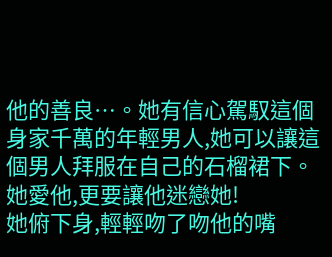他的善良…。她有信心駕馭這個身家千萬的年輕男人,她可以讓這個男人拜服在自己的石榴裙下。她愛他,更要讓他迷戀她!
她俯下身,輕輕吻了吻他的嘴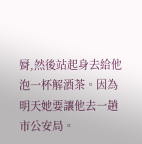脣,然後站起身去給他泡一杯解酒茶。因為明天她要讓他去一趟市公安局。